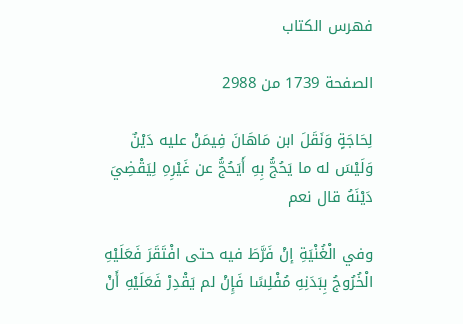فهرس الكتاب

الصفحة 1739 من 2988

لِحَاجَةٍ وَنَقَلَ ابن مَاهَانَ فِيمَنْ عليه دَيْنٌ وَلَيْسَ له ما يَحُجُّ بِهِ أَيَحُجُّ عن غَيْرِهِ لِيَقْضِيَ دَيْنَهُ قال نعم

وفي الْغُنْيَةِ إنْ فَرَّطَ فيه حتى افْتَقَرَ فَعَلَيْهِ الْخُرُوجُ بِبَدَنِهِ مُفْلِسًا فَإِنْ لم يَقْدِرْ فَعَلَيْهِ أَنْ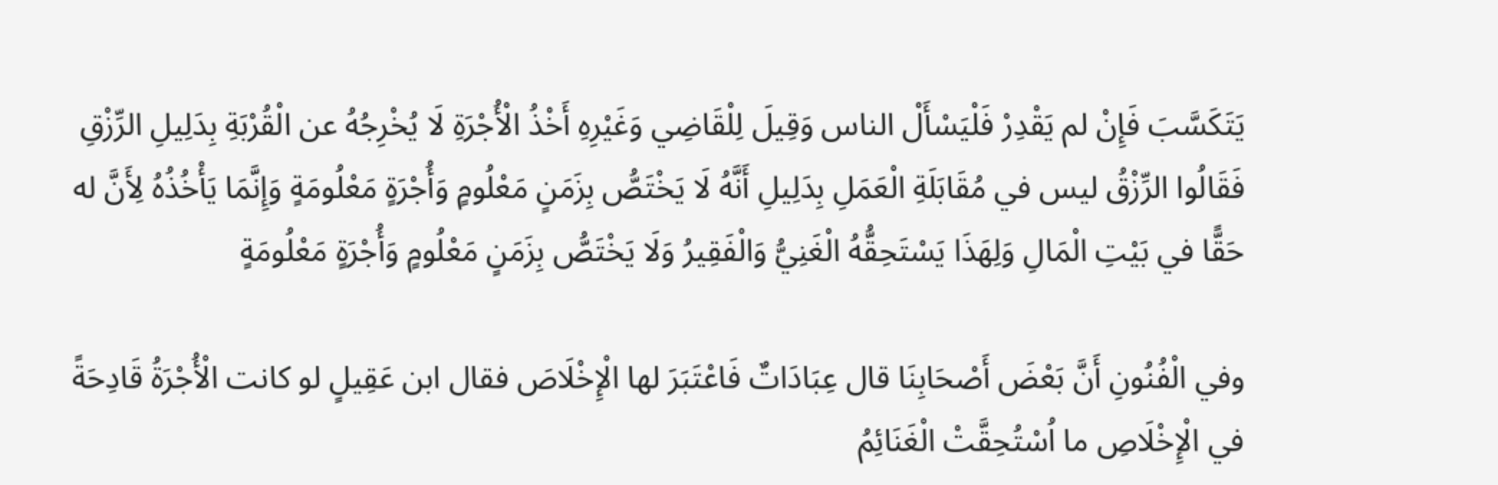يَتَكَسَّبَ فَإِنْ لم يَقْدِرْ فَلْيَسْأَلْ الناس وَقِيلَ لِلْقَاضِي وَغَيْرِهِ أَخْذُ الْأُجْرَةِ لَا يُخْرِجُهُ عن الْقُرْبَةِ بِدَلِيلِ الرِّزْقِ فَقَالُوا الرِّزْقُ ليس في مُقَابَلَةِ الْعَمَلِ بِدَلِيلِ أَنَّهُ لَا يَخْتَصُّ بِزَمَنٍ مَعْلُومٍ وَأُجْرَةٍ مَعْلُومَةٍ وَإِنَّمَا يَأْخُذُهُ لِأَنَّ له حَقًّا في بَيْتِ الْمَالِ وَلِهَذَا يَسْتَحِقُّهُ الْغَنِيُّ وَالْفَقِيرُ وَلَا يَخْتَصُّ بِزَمَنٍ مَعْلُومٍ وَأُجْرَةٍ مَعْلُومَةٍ

وفي الْفُنُونِ أَنَّ بَعْضَ أَصْحَابِنَا قال عِبَادَاتٌ فَاعْتَبَرَ لها الْإِخْلَاصَ فقال ابن عَقِيلٍ لو كانت الْأُجْرَةُ قَادِحَةً في الْإِخْلَاصِ ما اُسْتُحِقَّتْ الْغَنَائِمُ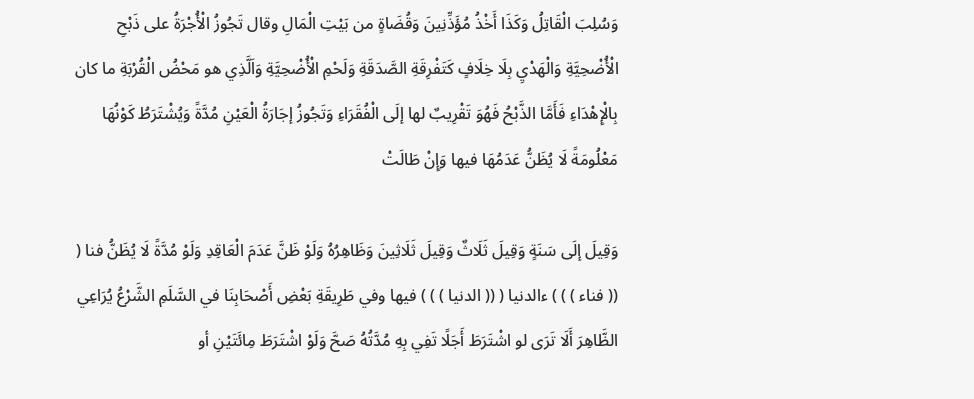وَسُلِبَ الْقَاتِلُ وَكَذَا أَخْذُ مُؤَذِّنِينَ وَقُضَاةٍ من بَيْتِ الْمَالِ وقال تَجُوزُ الْأُجْرَةُ على ذَبْحِ الْأُضْحِيَّةِ وَالْهَدْيِ بِلَا خِلَافٍ كَتَفْرِقَةِ الصَّدَقَةِ وَلَحْمِ الْأُضْحِيَّةِ وَاَلَّذِي هو مَحْضُ الْقُرْبَةِ ما كان بِالْإِهْدَاءِ فَأَمَّا الذَّبْحُ فَهُوَ تَقْرِيبٌ لها إلَى الْفُقَرَاءِ وَتَجُوزُ إجَارَةُ الْعَيْنِ مُدَّةً وَيُشْتَرَطُ كَوْنُهَا مَعْلُومَةً لَا يُظَنُّ عَدَمُهَا فيها وَإِنْ طَالَتْ

وَقِيلَ إلَى سَنَةٍ وَقِيلَ ثَلَاثٌ وَقِيلَ ثَلَاثِينَ وَظَاهِرُهُ وَلَوْ ظَنَّ عَدَمَ الْعَاقِدِ وَلَوْ مُدَّةً لَا يُظَنُّ فنا ( (( فناء ) ) ) ءالدنيا ( (( الدنيا ) ) ) فيها وفي طَرِيقَةِ بَعْضِ أَصْحَابِنَا في السَّلَمِ الشَّرْعُ يُرَاعِي الظَّاهِرَ أَلَا تَرَى لو اشْتَرَطَ أَجَلًا تَفِي بِهِ مُدَّتُهُ صَحَّ وَلَوْ اشْتَرَطَ مِائَتَيْنِ أو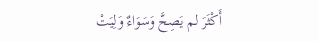أَكْثَرَ لم يَصِحَّ وَسَوَاءٌ وَلِيَتْ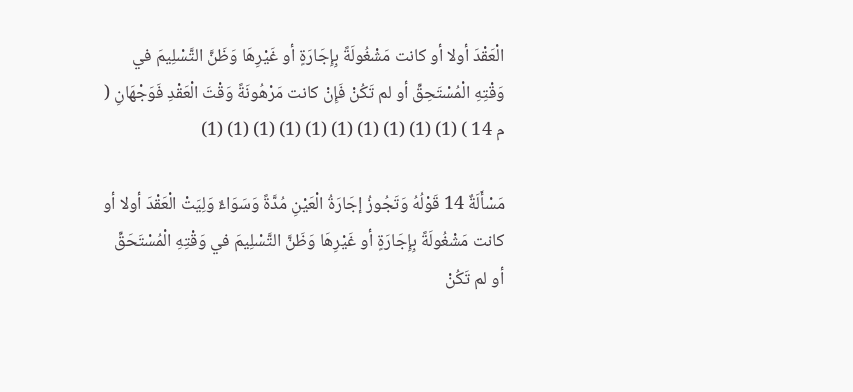الْعَقْدَ أولا أو كانت مَشْغُولَةً بِإِجَارَةٍ أو غَيْرِهَا وَظَنَّ التَّسْلِيمَ في وَقْتِهِ الْمُسْتَحِقِّ أو لم تَكُنْ فَإِنْ كانت مَرْهُونَةً وَقْتَ الْعَقْدِ فَوَجْهَانِ ( م 14 ) (1) (1) (1) (1) (1) (1) (1) (1) (1) (1)

مَسْأَلَةٌ 14 قَوْلُهُ وَتَجُوزُ إجَارَةُ الْعَيْنِ مُدَّةً وَسَوَاءٌ وَلِيَتْ الْعَقْدَ أولا أو كانت مَشْغُولَةً بِإِجَارَةٍ أو غَيْرِهَا وَظَنَّ التَّسْلِيمَ في وَقْتِهِ الْمُسْتَحَقِّ أو لم تَكُنْ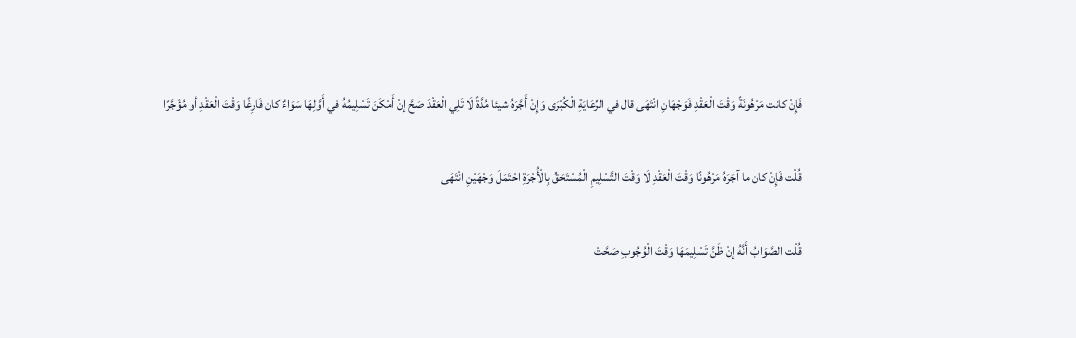فَإِنْ كانت مَرْهُونَةً وَقْتَ الْعَقْدِ فَوَجْهَانِ انْتَهَى قال في الرِّعَايَةِ الْكُبْرَى وَإِنْ أَجَّرَهُ شيئا مُدَّةً لَا تَلِي الْعَقْدَ صَحَّ إنْ أَمْكَنَ تَسْلِيمُهُ في أَوَّلِهَا سَوَاءٌ كان فَارِغًا وَقْتَ الْعَقْدِ أو مُؤَجَّرًا

قُلْت فَإِنْ كان ما آجَرَهُ مَرْهُونًا وَقْتَ الْعَقْدِ لَا وَقْتَ التَّسْلِيمِ الْمُسْتَحَقِّ بِالْأُجْرَةِ احْتَمَلَ وَجْهَيْنِ انْتَهَى

قُلْت الصَّوَابُ أَنَّهُ إنْ ظَنَّ تَسْلِيمَهَا وَقْتَ الْوُجُوبِ صَحَّتْ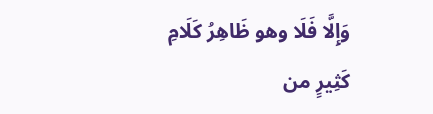وَإِلَّا فَلَا وهو ظَاهِرُ كَلَامِ كَثِيرٍ من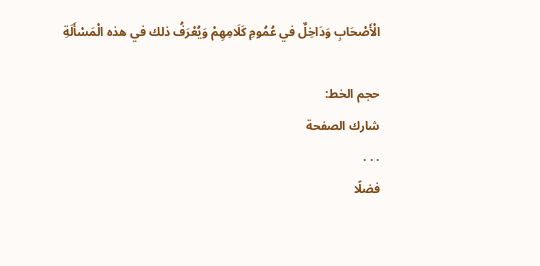الْأَصْحَابِ وَدَاخِلٌ في عُمُومِ كَلَامِهِمْ وَيُعْرَفُ ذلك في هذه الْمَسْأَلَةِ

حجم الخط:
شارك الصفحة
. . .
فضلًا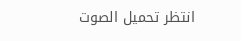انتظر تحميل الصوت